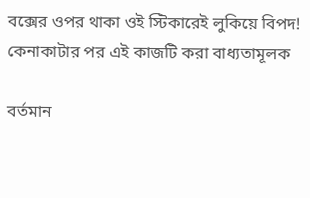বক্সের ওপর থাকা ওই স্টিকারেই লুকিয়ে বিপদ! কেনাকাটার পর এই কাজটি করা বাধ্যতামূলক

বর্তমান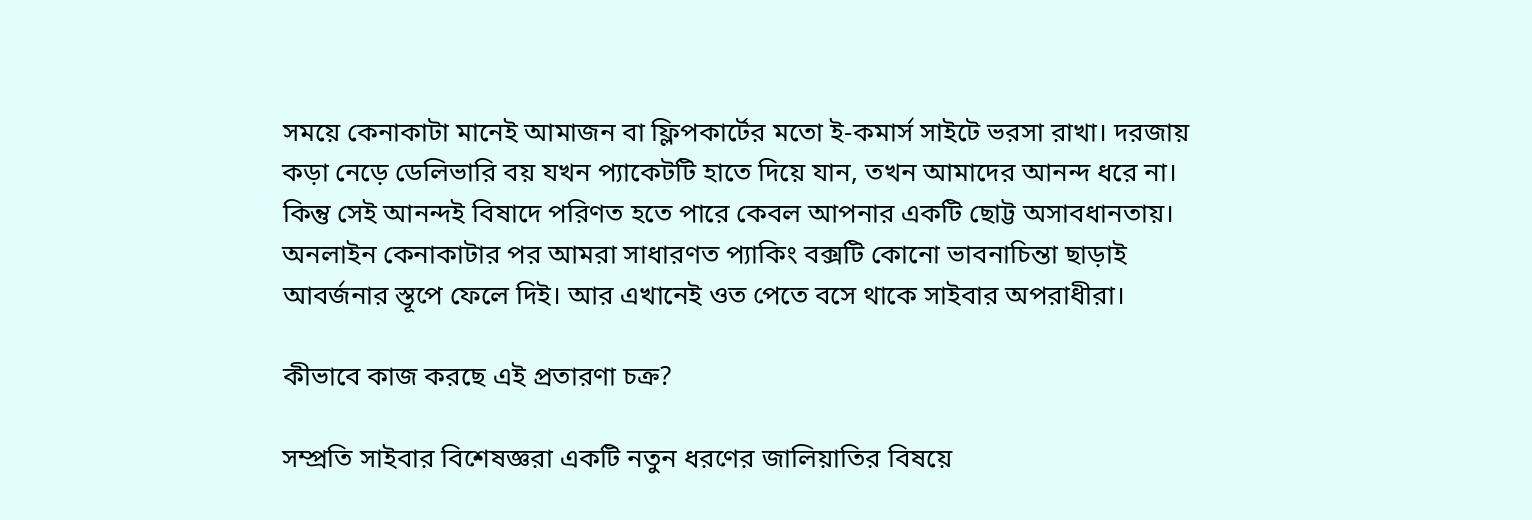সময়ে কেনাকাটা মানেই আমাজন বা ফ্লিপকার্টের মতো ই-কমার্স সাইটে ভরসা রাখা। দরজায় কড়া নেড়ে ডেলিভারি বয় যখন প্যাকেটটি হাতে দিয়ে যান, তখন আমাদের আনন্দ ধরে না। কিন্তু সেই আনন্দই বিষাদে পরিণত হতে পারে কেবল আপনার একটি ছোট্ট অসাবধানতায়। অনলাইন কেনাকাটার পর আমরা সাধারণত প্যাকিং বক্সটি কোনো ভাবনাচিন্তা ছাড়াই আবর্জনার স্তূপে ফেলে দিই। আর এখানেই ওত পেতে বসে থাকে সাইবার অপরাধীরা।

কীভাবে কাজ করছে এই প্রতারণা চক্র?

সম্প্রতি সাইবার বিশেষজ্ঞরা একটি নতুন ধরণের জালিয়াতির বিষয়ে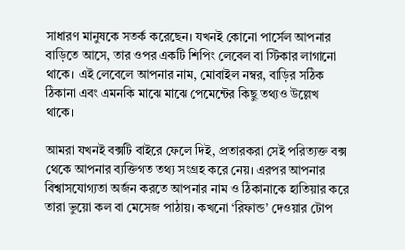সাধারণ মানুষকে সতর্ক করেছেন। যখনই কোনো পার্সেল আপনার বাড়িতে আসে, তার ওপর একটি শিপিং লেবেল বা স্টিকার লাগানো থাকে। এই লেবেলে আপনার নাম, মোবাইল নম্বর, বাড়ির সঠিক ঠিকানা এবং এমনকি মাঝে মাঝে পেমেন্টের কিছু তথ্যও উল্লেখ থাকে।

আমরা যখনই বক্সটি বাইরে ফেলে দিই, প্রতারকরা সেই পরিত্যক্ত বক্স থেকে আপনার ব্যক্তিগত তথ্য সংগ্রহ করে নেয়। এরপর আপনার বিশ্বাসযোগ্যতা অর্জন করতে আপনার নাম ও ঠিকানাকে হাতিয়ার করে তারা ভুয়ো কল বা মেসেজ পাঠায়। কখনো ‘রিফান্ড’ দেওয়ার টোপ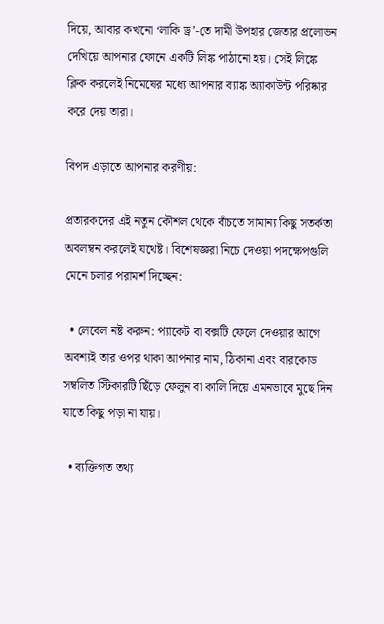দিয়ে, আবার কখনো ‘লাকি ড্র’-তে দামী উপহার জেতার প্রলোভন দেখিয়ে আপনার ফোনে একটি লিঙ্ক পাঠানো হয়। সেই লিঙ্কে ক্লিক করলেই নিমেষের মধ্যে আপনার ব্যাঙ্ক অ্যাকাউন্ট পরিষ্কার করে দেয় তারা।

বিপদ এড়াতে আপনার করণীয়:

প্রতারকদের এই নতুন কৌশল থেকে বাঁচতে সামান্য কিছু সতর্কতা অবলম্বন করলেই যথেষ্ট। বিশেষজ্ঞরা নিচে দেওয়া পদক্ষেপগুলি মেনে চলার পরামর্শ দিচ্ছেন:

  • লেবেল নষ্ট করুন: প্যাকেট বা বক্সটি ফেলে দেওয়ার আগে অবশ্যই তার ওপর থাকা আপনার নাম, ঠিকানা এবং বারকোড সম্বলিত স্টিকারটি ছিঁড়ে ফেলুন বা কালি দিয়ে এমনভাবে মুছে দিন যাতে কিছু পড়া না যায়।

  • ব্যক্তিগত তথ্য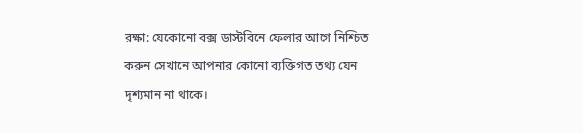রক্ষা: যেকোনো বক্স ডাস্টবিনে ফেলার আগে নিশ্চিত করুন সেখানে আপনার কোনো ব্যক্তিগত তথ্য যেন দৃশ্যমান না থাকে।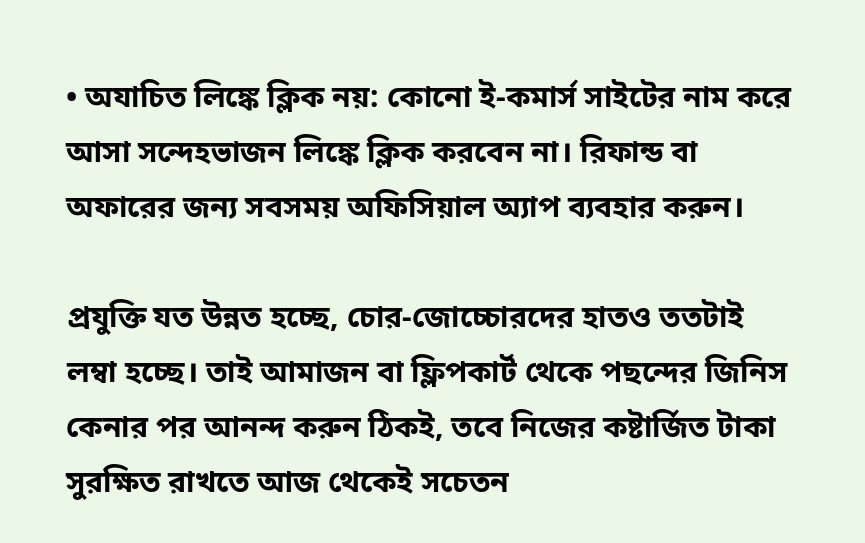• অযাচিত লিঙ্কে ক্লিক নয়: কোনো ই-কমার্স সাইটের নাম করে আসা সন্দেহভাজন লিঙ্কে ক্লিক করবেন না। রিফান্ড বা অফারের জন্য সবসময় অফিসিয়াল অ্যাপ ব্যবহার করুন।

প্রযুক্তি যত উন্নত হচ্ছে, চোর-জোচ্চোরদের হাতও ততটাই লম্বা হচ্ছে। তাই আমাজন বা ফ্লিপকার্ট থেকে পছন্দের জিনিস কেনার পর আনন্দ করুন ঠিকই, তবে নিজের কষ্টার্জিত টাকা সুরক্ষিত রাখতে আজ থেকেই সচেতন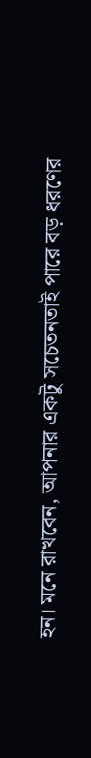হন। মনে রাখবেন, আপনার একটু সচেতনতাই পারে বড় ধরণের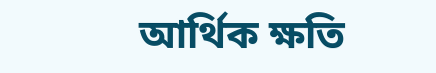আর্থিক ক্ষতি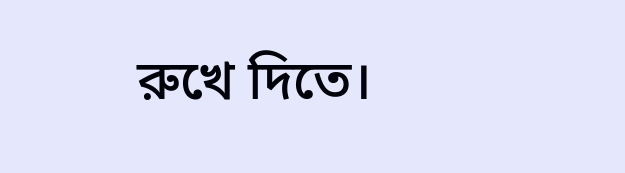রুখে দিতে।